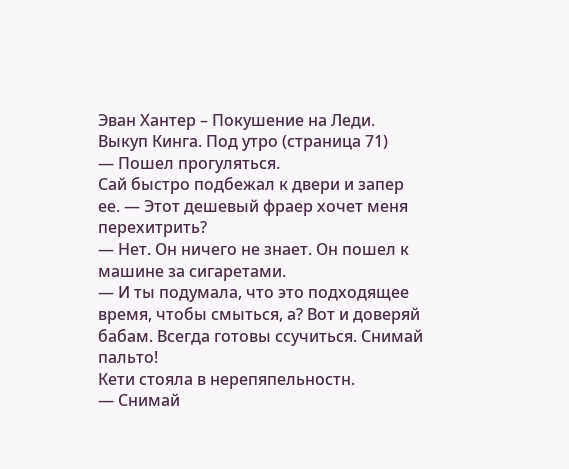Эван Хантер – Покушение на Леди. Выкуп Кинга. Под утро (страница 71)
— Пошел прогуляться.
Сай быстро подбежал к двери и запер ее. — Этот дешевый фраер хочет меня перехитрить?
— Нет. Он ничего не знает. Он пошел к машине за сигаретами.
— И ты подумала, что это подходящее время, чтобы смыться, а? Вот и доверяй бабам. Всегда готовы ссучиться. Снимай пальто!
Кети стояла в нерепяпельностн.
— Снимай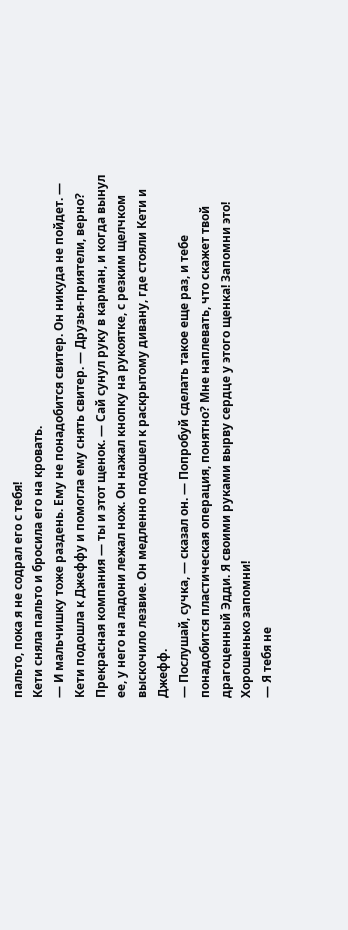пальто, пока я не содрал его с тебя!
Кети сняла пальто и бросила его на кровать.
— И мальчишку тоже раздень. Ему не понадобится свитер. Он никуда не пойдет. — Кети подошла к Джеффу и помогла ему снять свитер. — Друзья-приятели, верно? Прекрасная компания — ты и этот щенок. — Сай сунул руку в карман, и когда вынул ее, у него на ладони лежал нож. Он нажал кнопку на рукоятке, с резким щелчком выскочило лезвие. Он медленно подошел к раскрытому дивану, где стояли Кети и Джефф.
— Послушай, сучка, — сказал он. — Попробуй сделать такое еще раз, и тебе понадобится пластическая операция, понятно? Мне наплевать, что скажет твой драгоценный Эдди. Я своими руками вырву сердце у этого щенка! Запомни это! Хорошенько запомни!
— Я тебя не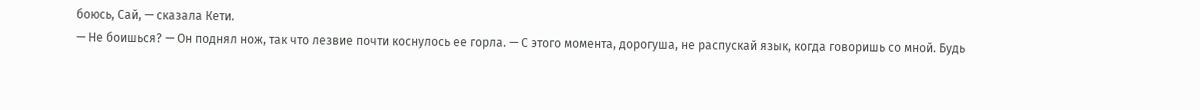боюсь, Сай, — сказала Кети.
— Не боишься? — Он поднял нож, так что лезвие почти коснулось ее горла. — С этого момента, дорогуша, не распускай язык, когда говоришь со мной. Будь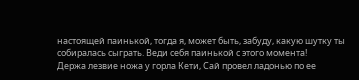настоящей паинькой, тогда я, может быть, забуду, какую шутку ты собиралась сыграть. Веди себя паинькой с этого момента!
Держа лезвие ножа у горла Кети, Сай провел ладонью по ее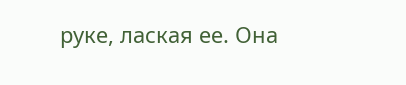руке, лаская ее. Она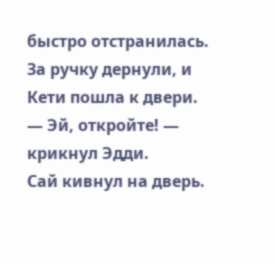быстро отстранилась. За ручку дернули, и Кети пошла к двери.
— Эй, откройте! — крикнул Эдди.
Сай кивнул на дверь.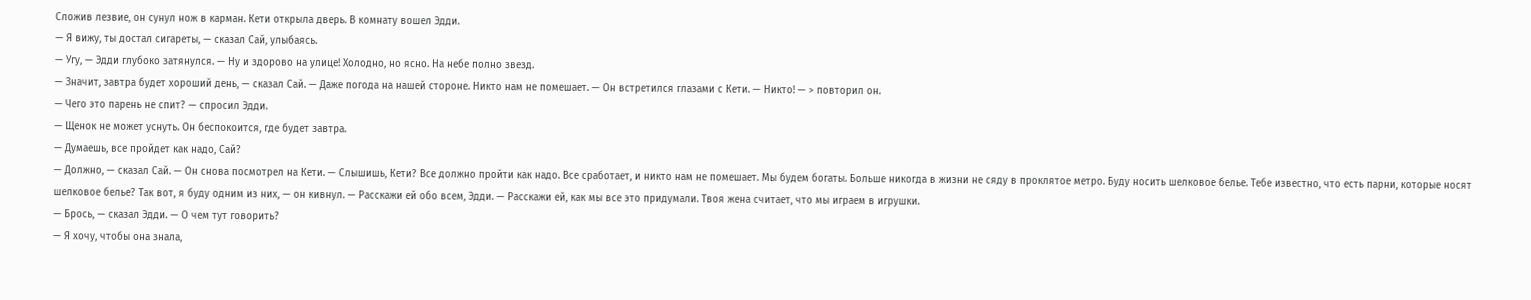Сложив лезвие, он сунул нож в карман. Кети открыла дверь. В комнату вошел Эдди.
— Я вижу, ты достал сигареты, — сказал Сай, улыбаясь.
— Угу, — Эдди глубоко затянулся. — Ну и здорово на улице! Холодно, но ясно. На небе полно звезд.
— Значит, завтра будет хороший день, — сказал Сай. — Даже погода на нашей стороне. Никто нам не помешает. — Он встретился глазами с Кети. — Никто! — > повторил он.
— Чего это парень не спит? — спросил Эдди.
— Щенок не может уснуть. Он беспокоится, где будет завтра.
— Думаешь, все пройдет как надо, Сай?
— Должно, — сказал Сай. — Он снова посмотрел на Кети. — Слышишь, Кети? Все должно пройти как надо. Все сработает, и никто нам не помешает. Мы будем богаты. Больше никогда в жизни не сяду в проклятое метро. Буду носить шелковое белье. Тебе известно, что есть парни, которые носят шелковое белье? Так вот, я буду одним из них, — он кивнул. — Расскажи ей обо всем, Эдди. — Расскажи ей, как мы все это придумали. Твоя жена считает, что мы играем в игрушки.
— Брось, — сказал Эдди. — О чем тут говорить?
— Я хочу, чтобы она знала,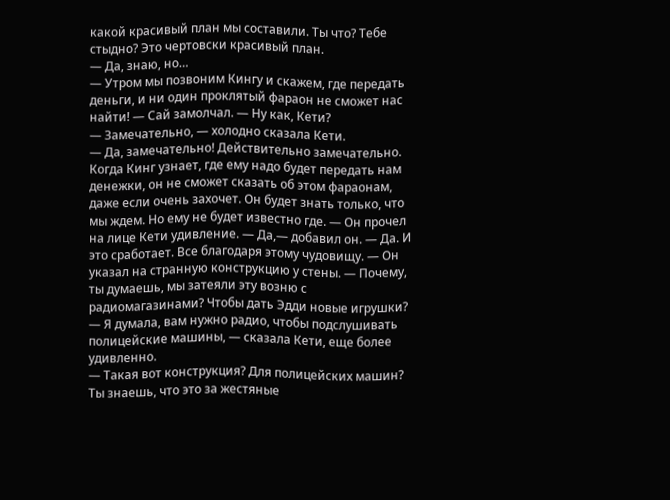какой красивый план мы составили. Ты что? Тебе стыдно? Это чертовски красивый план.
— Да, знаю, но…
— Утром мы позвоним Кингу и скажем, где передать деньги, и ни один проклятый фараон не сможет нас найти! — Сай замолчал. — Ну как, Кети?
— Замечательно, — холодно сказала Кети.
— Да, замечательно! Действительно замечательно. Когда Кинг узнает, где ему надо будет передать нам денежки, он не сможет сказать об этом фараонам, даже если очень захочет. Он будет знать только, что мы ждем. Но ему не будет известно где. — Он прочел на лице Кети удивление. — Да,— добавил он. — Да. И это сработает. Все благодаря этому чудовищу. — Он указал на странную конструкцию у стены. — Почему, ты думаешь, мы затеяли эту возню с радиомагазинами? Чтобы дать Эдди новые игрушки?
— Я думала, вам нужно радио, чтобы подслушивать полицейские машины, — сказала Кети, еще более удивленно.
— Такая вот конструкция? Для полицейских машин? Ты знаешь, что это за жестяные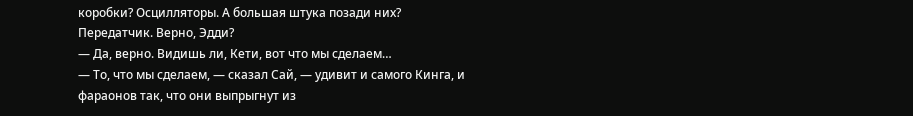коробки? Осцилляторы. А большая штука позади них? Передатчик. Верно, Эдди?
— Да, верно. Видишь ли, Кети, вот что мы сделаем…
— То, что мы сделаем, — сказал Сай, — удивит и самого Кинга, и фараонов так, что они выпрыгнут из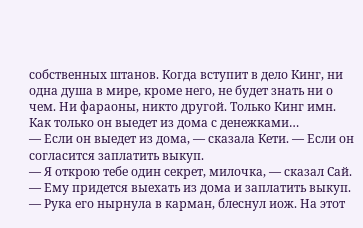собственных штанов. Когда вступит в дело Кинг, ни одна душа в мире, кроме него, не будет знать ни о чем. Ни фараоны, никто другой. Только Кинг имн. Как только он выедет из дома с денежками…
— Если он выедет из дома, — сказала Кети. — Если он согласится заплатить выкуп.
— Я открою тебе один секрет, милочка, — сказал Сай. — Ему придется выехать из дома и заплатить выкуп. — Рука его нырнула в карман, блеснул иож. На этот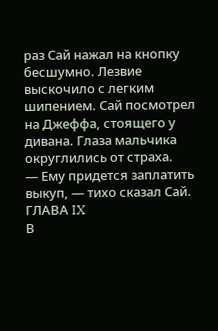раз Сай нажал на кнопку бесшумно. Лезвие выскочило с легким шипением. Сай посмотрел на Джеффа, стоящего у дивана. Глаза мальчика округлились от страха.
— Ему придется заплатить выкуп, — тихо сказал Сай.
ГЛАВА IX
В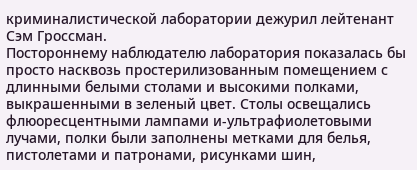криминалистической лаборатории дежурил лейтенант Сэм Гроссман.
Постороннему наблюдателю лаборатория показалась бы просто насквозь простерилизованным помещением с длинными белыми столами и высокими полками, выкрашенными в зеленый цвет. Столы освещались флюоресцентными лампами и-ультрафиолетовыми лучами, полки были заполнены метками для белья, пистолетами и патронами, рисунками шин,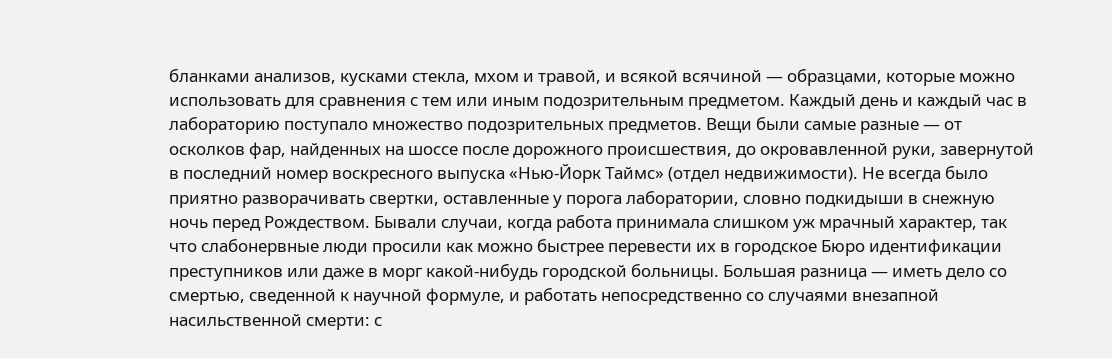бланками анализов, кусками стекла, мхом и травой, и всякой всячиной — образцами, которые можно использовать для сравнения с тем или иным подозрительным предметом. Каждый день и каждый час в лабораторию поступало множество подозрительных предметов. Вещи были самые разные — от осколков фар, найденных на шоссе после дорожного происшествия, до окровавленной руки, завернутой в последний номер воскресного выпуска «Нью-Йорк Таймс» (отдел недвижимости). Не всегда было приятно разворачивать свертки, оставленные у порога лаборатории, словно подкидыши в снежную ночь перед Рождеством. Бывали случаи, когда работа принимала слишком уж мрачный характер, так что слабонервные люди просили как можно быстрее перевести их в городское Бюро идентификации преступников или даже в морг какой-нибудь городской больницы. Большая разница — иметь дело со смертью, сведенной к научной формуле, и работать непосредственно со случаями внезапной насильственной смерти: с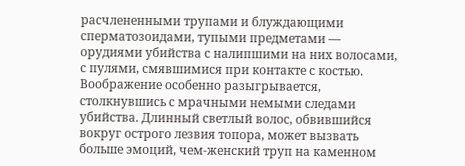расчлененными трупами и блуждающими сперматозоидами, тупыми предметами — орудиями убийства с налипшими на них волосами, с пулями, смявшимися при контакте с костью. Воображение особенно разыгрывается, столкнувшись с мрачными немыми следами убийства. Длинный светлый волос, обвившийся вокруг острого лезвия топора, может вызвать больше эмоций, чем-женский труп на каменном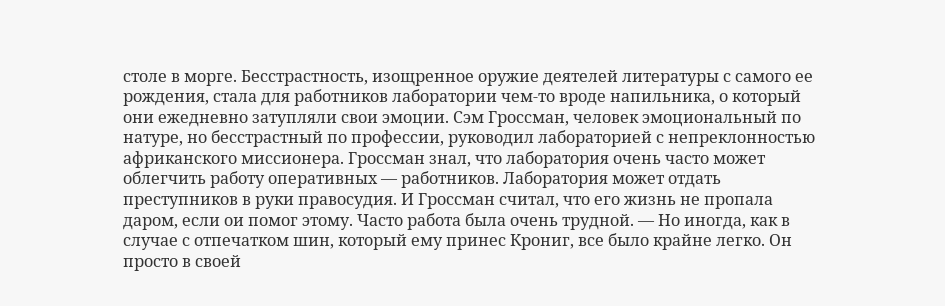столе в морге. Бесстрастность, изощренное оружие деятелей литературы с самого ее рождения, стала для работников лаборатории чем-то вроде напильника, о который они ежедневно затупляли свои эмоции. Сэм Гроссман, человек эмоциональный по натуре, но бесстрастный по профессии, руководил лабораторией с непреклонностью африканского миссионера. Гроссман знал, что лаборатория очень часто может облегчить работу оперативных — работников. Лаборатория может отдать преступников в руки правосудия. И Гроссман считал, что его жизнь не пропала даром, если ои помог этому. Часто работа была очень трудной. — Но иногда, как в случае с отпечатком шин, который ему принес Крониг, все было крайне легко. Он просто в своей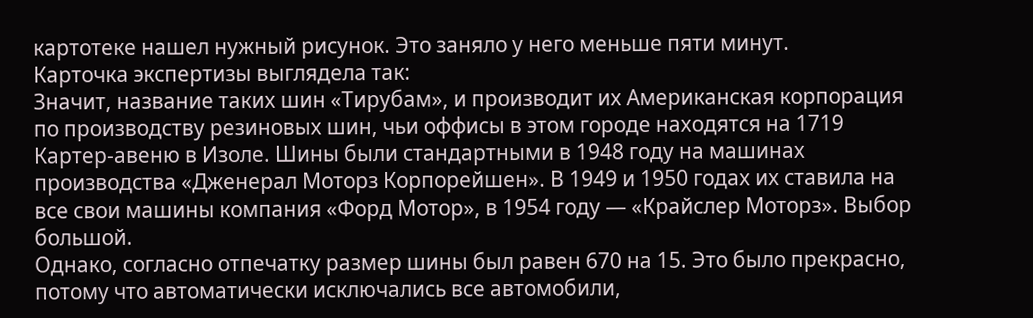картотеке нашел нужный рисунок. Это заняло у него меньше пяти минут.
Карточка экспертизы выглядела так:
Значит, название таких шин «Тирубам», и производит их Американская корпорация по производству резиновых шин, чьи оффисы в этом городе находятся на 1719 Картер-авеню в Изоле. Шины были стандартными в 1948 году на машинах производства «Дженерал Моторз Корпорейшен». В 1949 и 1950 годах их ставила на все свои машины компания «Форд Мотор», в 1954 году — «Крайслер Моторз». Выбор большой.
Однако, согласно отпечатку размер шины был равен 670 на 15. Это было прекрасно, потому что автоматически исключались все автомобили,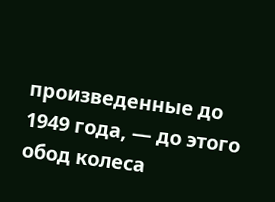произведенные до 1949 года, — до этого обод колеса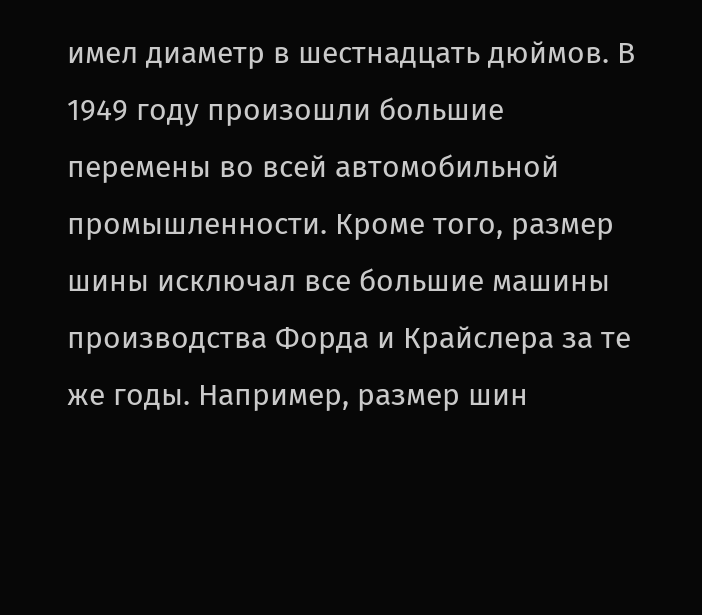имел диаметр в шестнадцать дюймов. В 1949 году произошли большие перемены во всей автомобильной промышленности. Кроме того, размер шины исключал все большие машины производства Форда и Крайслера за те же годы. Например, размер шин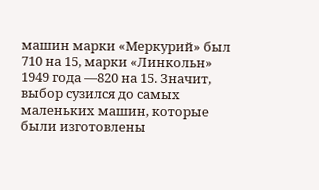машин марки «Меркурий» был 710 на 15, марки «Линкольн» 1949 года —820 на 15. Значит, выбор сузился до самых маленьких машин, которые были изготовлены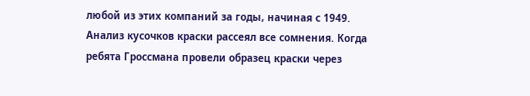любой из этих компаний за годы, начиная с 1949.
Анализ кусочков краски рассеял все сомнения. Когда ребята Гроссмана провели образец краски через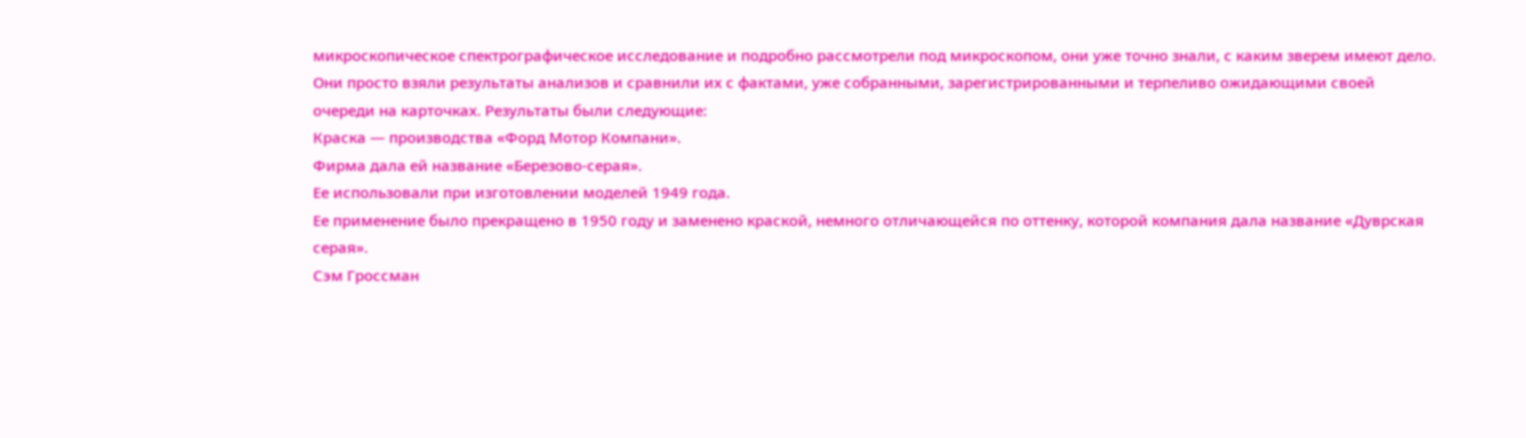микроскопическое спектрографическое исследование и подробно рассмотрели под микроскопом, они уже точно знали, с каким зверем имеют дело. Они просто взяли результаты анализов и сравнили их с фактами, уже собранными, зарегистрированными и терпеливо ожидающими своей очереди на карточках. Результаты были следующие:
Краска — производства «Форд Мотор Компани».
Фирма дала ей название «Березово-серая».
Ее использовали при изготовлении моделей 1949 года.
Ее применение было прекращено в 1950 году и заменено краской, немного отличающейся по оттенку, которой компания дала название «Дуврская серая».
Сэм Гроссман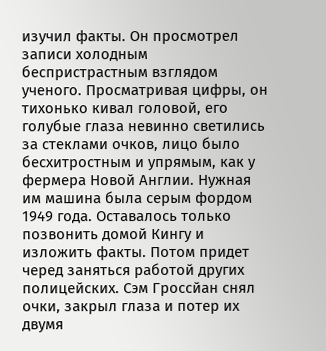изучил факты. Он просмотрел записи холодным беспристрастным взглядом ученого. Просматривая цифры, он тихонько кивал головой, его голубые глаза невинно светились за стеклами очков, лицо было бесхитростным и упрямым, как у фермера Новой Англии. Нужная им машина была серым фордом 1949 года. Оставалось только позвонить домой Кингу и изложить факты. Потом придет черед заняться работой других полицейских. Сэм Гроссйан снял очки, закрыл глаза и потер их двумя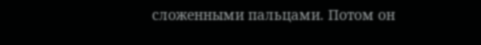сложенными пальцами. Потом он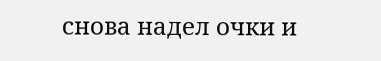снова надел очки и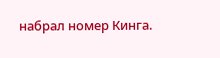набрал номер Кинга.